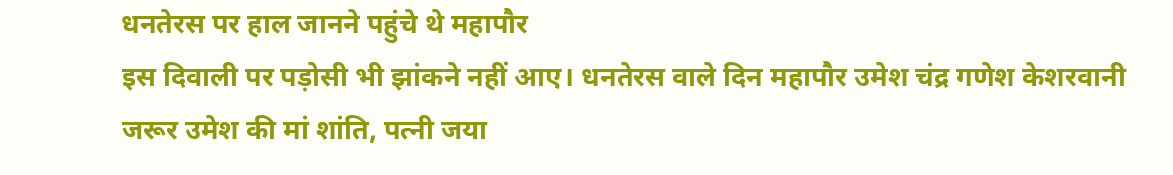धनतेरस पर हाल जानने पहुंचे थे महापौर
इस दिवाली पर पड़ोसी भी झांकने नहीं आए। धनतेरस वाले दिन महापौर उमेश चंद्र गणेश केशरवानी जरूर उमेश की मां शांति, पत्नी जया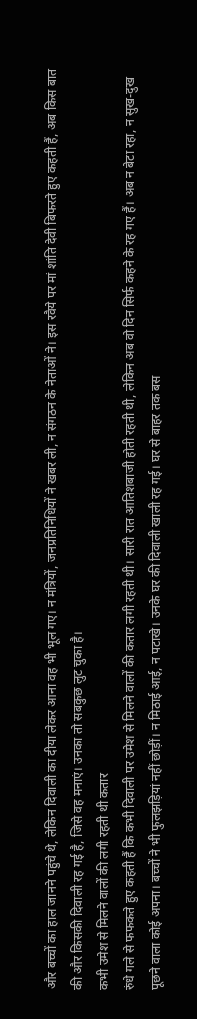और बच्चों का हाल जानने पहुंचे थे, लेकिन दिवाली का दीया लेकर आना वह भी भूल गए। न मंत्रियों, जनप्रतिनिधियों ने खबर ली, न संगठन के नेताओं ने। इस रवैये पर मां शांति देवी बिफरते हुए कहती हैं, अब किस बात की और किसकी दिवाली रह गई है, जिसे वह मनाएं। उनका तो सबकुछ लुट चुका है।
कभी उमेश से मिलने वालों की लगी रहती थी कतार
रुंधे गले से फफकते हुए कहती हैं कि कभी दिवाली पर उमेश से मिलने वालों की कतार लगी रहती थी। सारी रात आतिशबाजी होती रहती थी, लेकिन अब वो दिन सिर्फ कहने के रह गए हैं। अब न बेटा रहा, न सुख-दुख पूछने वाला कोई अपना। बच्चों ने भी फुलझड़ियां नहीं छोड़ीं। न मिठाई आई, न पटाखे। उनके घर की दिवाली खाली रह गई। घर से बाहर तक बस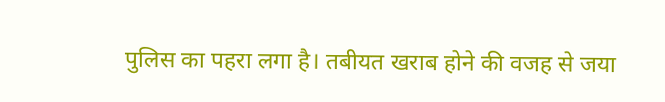पुलिस का पहरा लगा है। तबीयत खराब होने की वजह से जया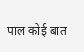पाल कोई बात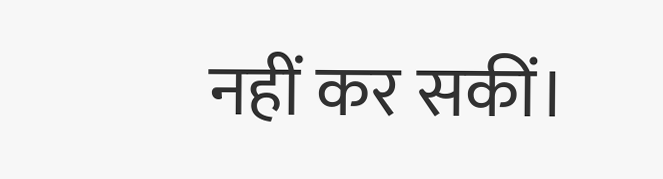नहीं कर सकीं।